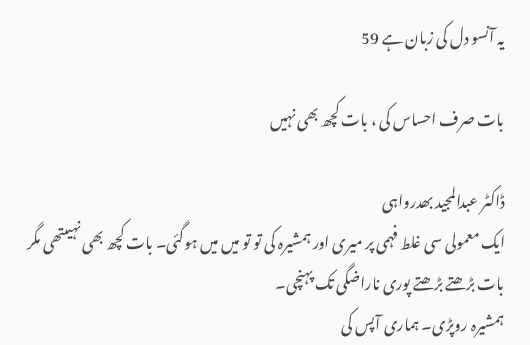یہ آنسو دل کی زبان ہے 59

بات صرف احساس کی ، بات کچھ بھی نہیں

ڈاکٹر عبدالمجید بھدرواہی
ایک معمولی سی غلط فہمی پر میری اور ہمشیرہ کی تو تو میں میں ہوگئی۔ بات کچھ بھی نہیںتھی مگر بات بڑھتے بڑھتے پوری ناراضگی تک پہنچی۔
ہمشیرہ روپڑی۔ ہماری آپس کی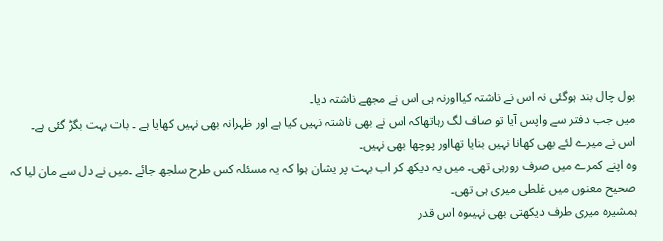بول چال بند ہوگئی نہ اس نے ناشتہ کیااورنہ ہی اس نے مجھے ناشتہ دیا۔
میں جب دفتر سے واپس آیا تو صاف لگ رہاتھاکہ اس نے بھی ناشتہ نہیں کیا ہے اور ظہرانہ بھی نہیں کھایا ہے ۔ بات بہت بگڑ گئی ہے۔
اس نے میرے لئے بھی کھانا نہیں بنایا تھااور پوچھا بھی نہیں۔
وہ اپنے کمرے میں صرف رورہی تھی۔ میں یہ دیکھ کر اب بہت پر یشان ہوا کہ یہ مسئلہ کس طرح سلجھ جائے ۔میں نے دل سے مان لیا کہ صحیح معنوں میں غلطی میری ہی تھی۔
ہمشیرہ میری طرف دیکھتی بھی نہیںوہ اس قدر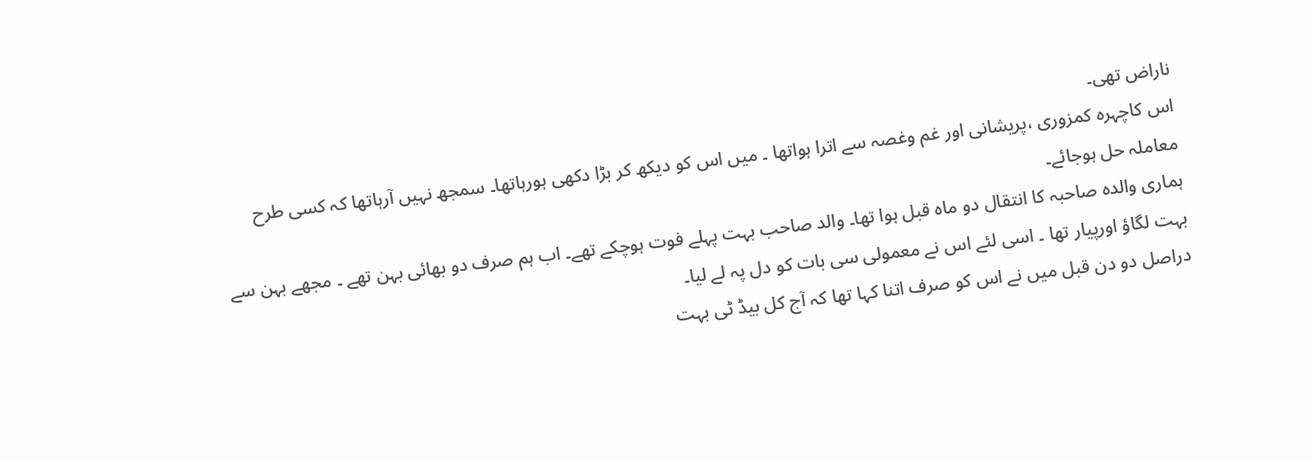ناراض تھی۔
اس کاچہرہ کمزوری ،پریشانی اور غم وغصہ سے اترا ہواتھا ۔ میں اس کو دیکھ کر بڑا دکھی ہورہاتھا۔ سمجھ نہیں آرہاتھا کہ کسی طرح معاملہ حل ہوجائے۔
ہماری والدہ صاحبہ کا انتقال دو ماہ قبل ہوا تھا۔ والد صاحب بہت پہلے فوت ہوچکے تھے۔ اب ہم صرف دو بھائی بہن تھے ۔ مجھے بہن سے بہت لگاؤ اورپیار تھا ۔ اسی لئے اس نے معمولی سی بات کو دل پہ لے لیا۔
دراصل دو دن قبل میں نے اس کو صرف اتنا کہا تھا کہ آج کل بیڈ ٹی بہت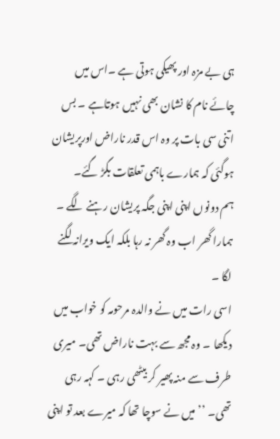ہی بے مزہ اور پھیکی ہوتی ہے ۔اس میں چائے نام کا نشان بھی نہیں ہوتاہے ۔ بس اتنی سی بات پر وہ اس قدر ناراض اورپریشان ہوگئی کہ ہمارے باہمی تعلقات بگڑ گئے۔
ہم دونوں اپنی اپنی جگہ پریشان رہنے لگے ۔ ہمارا گھر اب وہ گھر نہ رہا بلکہ ایک ویرانہ لگنے لگا ۔
اسی رات میں نے والدہ مرحومہ کو خواب میں دیکھا ۔ وہ مجھ سے بہت ناراض تھی۔ میری طرف سے منہ پھیر کر بیٹھی رہی ۔ کہہ رہی تھی۔ ’’میں نے سوچا تھا کہ میرے بعد تو اپنی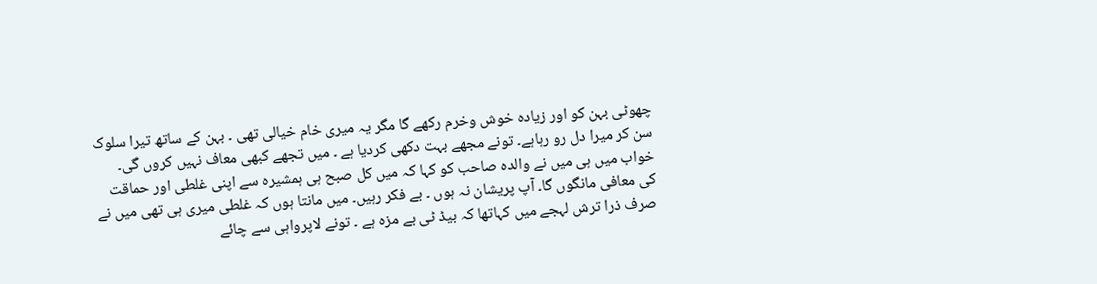چھوٹی بہن کو اور زیادہ خوش وخرم رکھے گا مگر یہ میری خام خیالی تھی ۔ بہن کے ساتھ تیرا سلوک سن کر میرا دل رو رہاہے۔ تونے مجھے بہت دکھی کردیا ہے ۔ میں تجھے کبھی معاف نہیں کروں گی۔
خواب میں ہی میں نے والدہ صاحب کو کہا کہ میں کل صبح ہی ہمشیرہ سے اپنی غلطی اور حماقت کی معافی مانگوں گا۔ آپ پریشان نہ ہوں ۔ بے فکر رہیں۔ میں مانتا ہوں کہ غلطی میری ہی تھی میں نے صرف ذرا ترش لہجے میں کہاتھا کہ بیڈ ٹی بے مزہ ہے ۔ تونے لاپرواہی سے چائے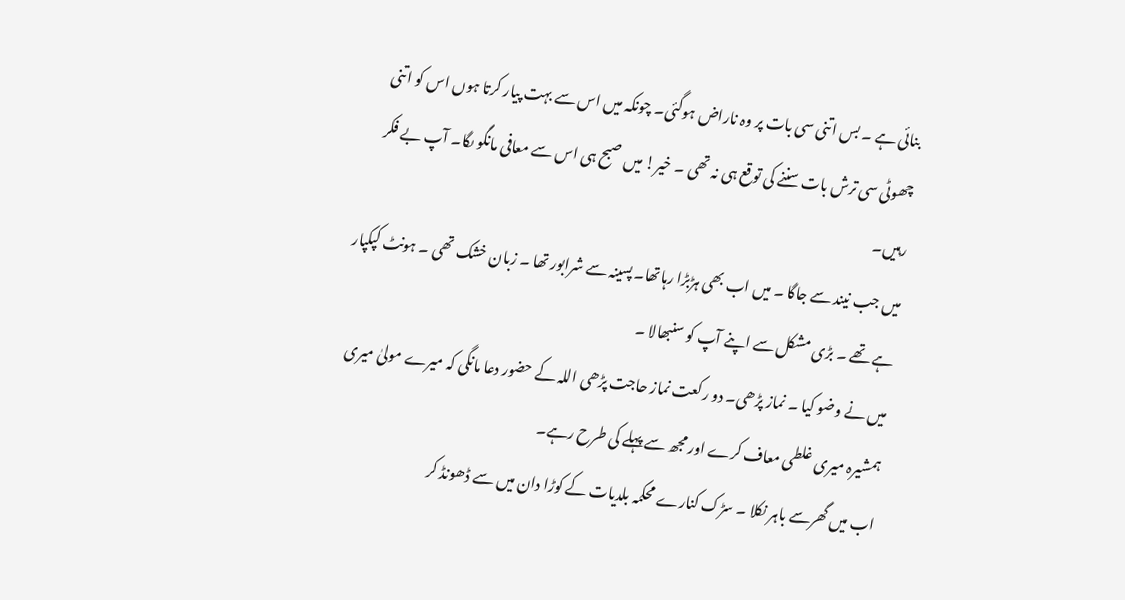بنائی ہے ۔ بس اتنی سی بات پر وہ ناراض ہوگئی۔ چونکہ میں اس سے بہت پیار کرتا ہوں اس کو اتنی چھوٹی سی ترش بات سننے کی توقع ہی نہ تھی ۔ خیر! میں صبح ہی اس سے معافی مانگو ںگا۔ آپ بے فکر رہیں۔
میں جب نیند سے جاگا ۔ میں اب بھی ہڑبڑا رہاتھا۔ پسینہ سے شرابور تھا ۔ زبان خشک تھی ۔ ہونٹ کپکپار ہے تھے ۔ بڑی مشکل سے اپنے آپ کو سنبھالا ۔
میں نے وضو کیا ۔ نماز پڑھی۔ دو رکعت نماز حاجت پڑھی اللہ کے حضور دعا مانگی کہ میرے مولیٰ میری ہمشیرہ میری غلطی معاف کرے اور مجھ سے پہلے کی طرح رہے۔
اب میں گھرسے باہر نکلا ۔ سڑک کنارے محکمہ بلدیات کے کوڑا دان میں سے ڈھونڈ کر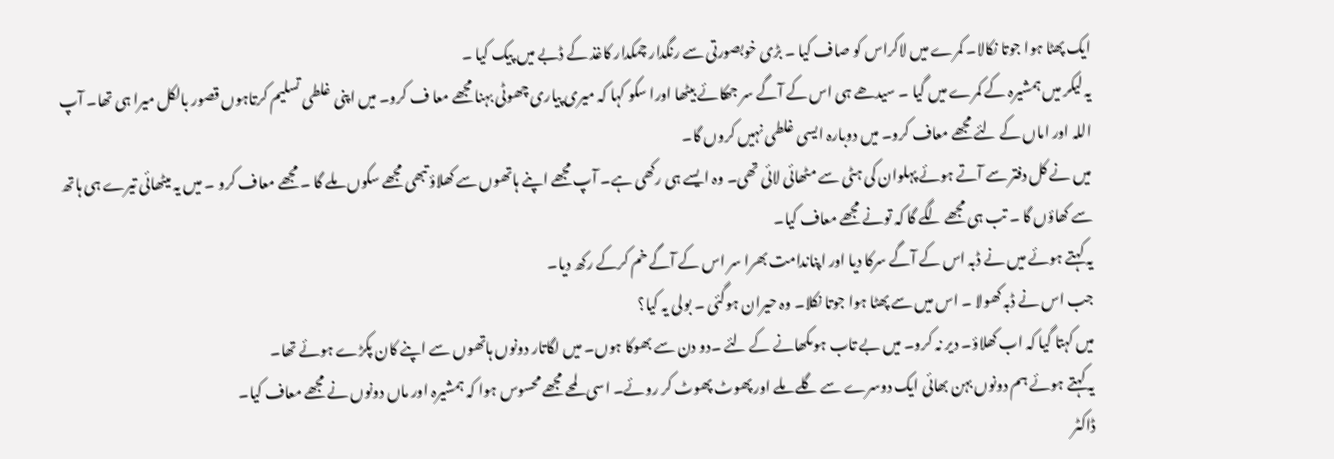ایک پھٹا ہوا جوتا نکالا۔ کمرے میں لاکراس کو صاف کیا ۔ بڑی خوبصورتی سے رنگدار چمکدار کاغذ کے ڈبے میں پیک کیا ۔
یہ لیکر میں ہمشیرہ کے کمرے میں گیا ۔ سیدھے ہی اس کے آگے سر جھکائے بیٹھا اورا سکو کہا کہ میری پیاری چھوٹی بہنا مجھے معا ف کرو۔ میں اپنی غلطی تسلیم کرتاہوں قصور بالکل میرا ہی تھا۔ آپ اللہ اور اماں کے لئے مجھے معاف کرو۔ میں دوبارہ ایسی غلطی نہیں کروں گا۔
میں نے کل دفتر سے آتے ہوئے پہلوان کی ہٹی سے مٹھائی لائی تھی۔ وہ ایسے ہی رکھی ہے۔ آپ مجھے اپنے ہاتھوں سے کھلاؤ تبھی مجھے سکوں ملے گا ۔ مجھے معاف کرو ۔ میں یہ میٹھائی تیرے ہی ہاتھ سے کھاؤں گا ۔ تب ہی مجھے لگے گا کہ تونے مجھے معاف کیا۔
یہ کہتے ہوئے میں نے ڈبہ اس کے آگے سرکا دیا اور اپناندامت بھرا سر اس کے آگے خم کرکے رکھ دیا۔
جب اس نے ڈبہ کھولا ۔ اس میں سے پھٹا ہوا جوتا نکلا۔ وہ حیران ہوگئی ۔ بولی یہ کیا؟
میں کہتا گیا کہ اب کھلاؤ۔ دیر نہ کرو۔ میں بے تاب ہوںکھانے کے لئے ۔دو دن سے بھوکا ہوں۔ میں لگاتار دونوں ہاتھوں سے اپنے کان پکڑے ہوئے تھا۔
یہ کہتے ہوئے ہم دونوں بہن بھائی ایک دوسرے سے گلے ملے اور پھوٹ پھوٹ کر روئے۔ اسی لمحے مجھے محسوس ہوا کہ ہمشیرہ اور ماں دونوں نے مجھے معاف کیا۔
ڈاکٹر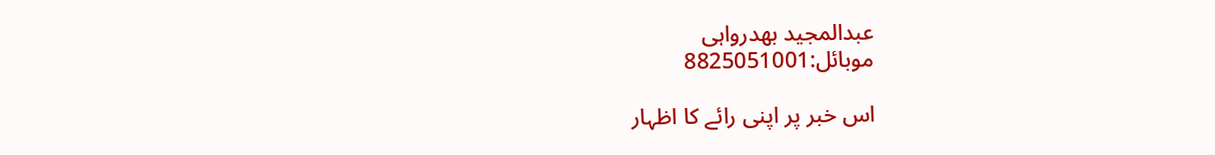عبدالمجید بھدرواہی
موبائل:8825051001

اس خبر پر اپنی رائے کا اظہار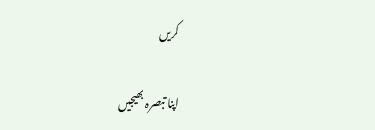کریں

اپنا تبصرہ بھیجیں